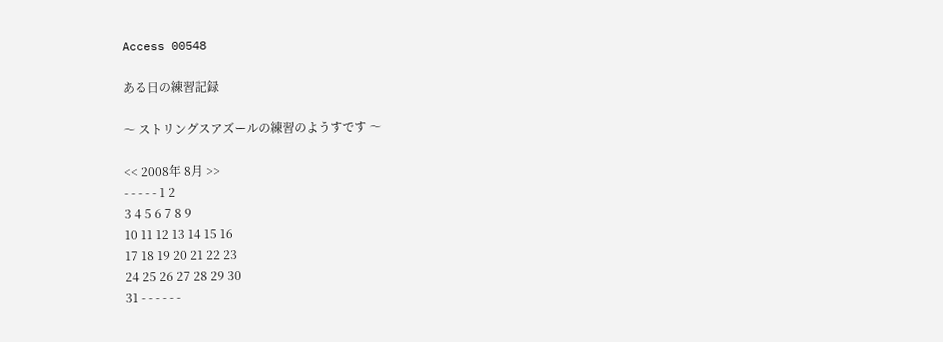Access 00548

ある日の練習記録

〜 ストリングスアズールの練習のようすです 〜

<< 2008年 8月 >>
- - - - - 1 2
3 4 5 6 7 8 9
10 11 12 13 14 15 16
17 18 19 20 21 22 23
24 25 26 27 28 29 30
31 - - - - - -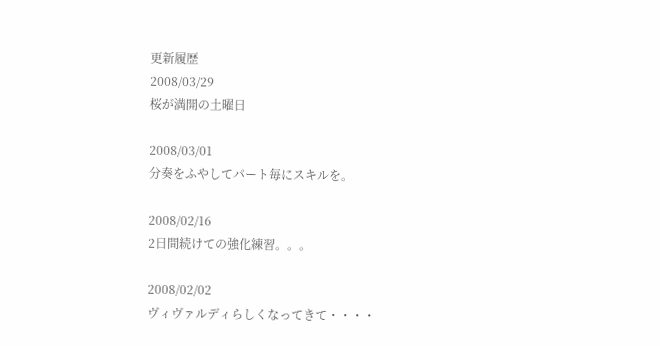更新履歴
2008/03/29
桜が満開の土曜日

2008/03/01
分奏をふやしてパート毎にスキルを。

2008/02/16
2日間続けての強化練習。。。

2008/02/02
ヴィヴァルディらしくなってきて・・・・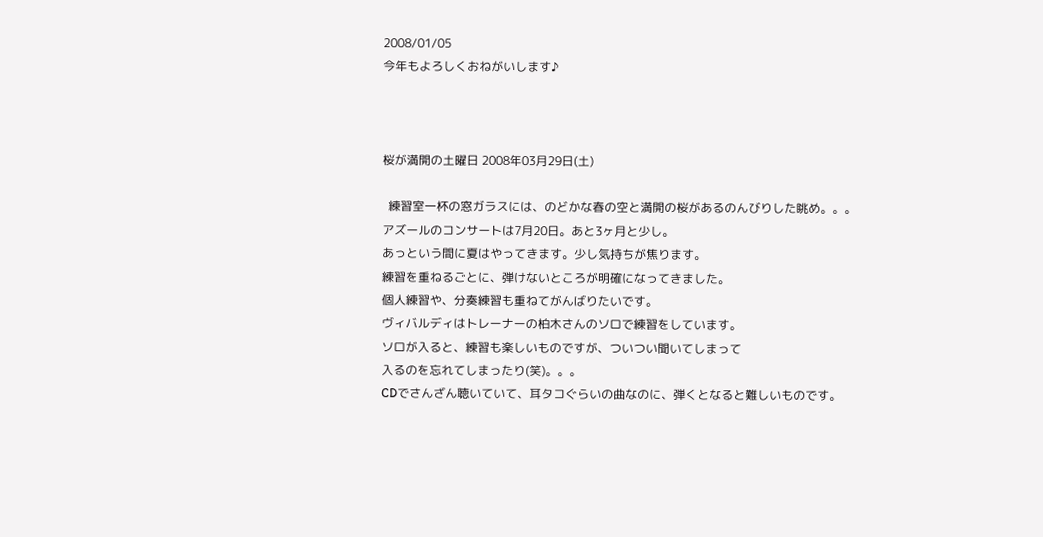2008/01/05
今年もよろしくおねがいします♪



桜が満開の土曜日 2008年03月29日(土)

  練習室一杯の窓ガラスには、のどかな春の空と満開の桜があるのんびりした眺め。。。
アズールのコンサートは7月20日。あと3ヶ月と少し。
あっという間に夏はやってきます。少し気持ちが焦ります。
練習を重ねるごとに、弾けないところが明確になってきました。
個人練習や、分奏練習も重ねてがんばりたいです。
ヴィバルディはトレーナーの柏木さんのソロで練習をしています。
ソロが入ると、練習も楽しいものですが、ついつい聞いてしまって
入るのを忘れてしまったり(笑)。。。
CDでさんざん聴いていて、耳タコぐらいの曲なのに、弾くとなると難しいものです。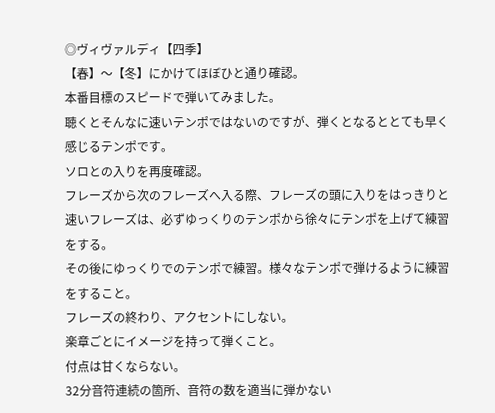◎ヴィヴァルディ【四季】
【春】〜【冬】にかけてほぼひと通り確認。
本番目標のスピードで弾いてみました。
聴くとそんなに速いテンポではないのですが、弾くとなるととても早く感じるテンポです。
ソロとの入りを再度確認。
フレーズから次のフレーズへ入る際、フレーズの頭に入りをはっきりと
速いフレーズは、必ずゆっくりのテンポから徐々にテンポを上げて練習をする。
その後にゆっくりでのテンポで練習。様々なテンポで弾けるように練習をすること。
フレーズの終わり、アクセントにしない。
楽章ごとにイメージを持って弾くこと。
付点は甘くならない。
32分音符連続の箇所、音符の数を適当に弾かない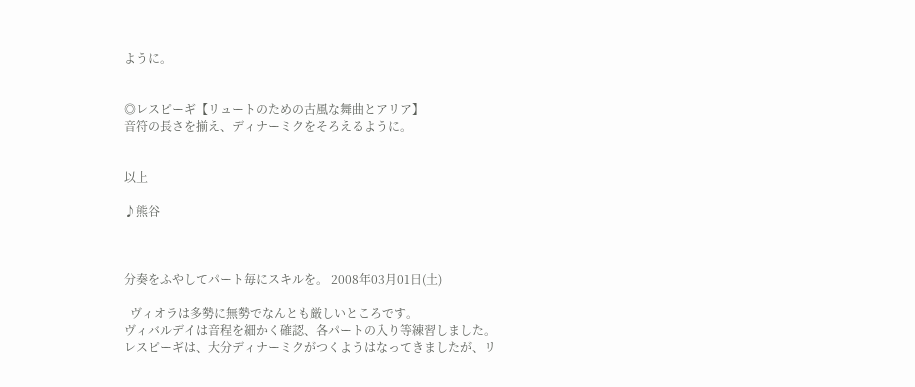ように。


◎レスピーギ【リュートのための古風な舞曲とアリア】
音符の長さを揃え、ディナーミクをそろえるように。


以上

♪熊谷



分奏をふやしてパート毎にスキルを。 2008年03月01日(土)

  ヴィオラは多勢に無勢でなんとも厳しいところです。
ヴィバルデイは音程を細かく確認、各パートの入り等練習しました。
レスピーギは、大分ディナーミクがつくようはなってきましたが、リ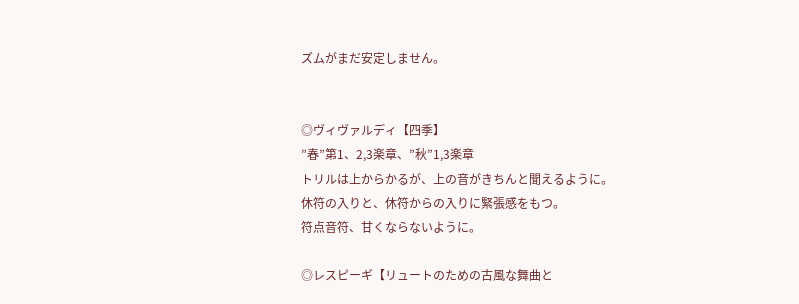ズムがまだ安定しません。


◎ヴィヴァルディ【四季】
”春”第1、2,3楽章、”秋”1,3楽章
トリルは上からかるが、上の音がきちんと聞えるように。
休符の入りと、休符からの入りに緊張感をもつ。
符点音符、甘くならないように。

◎レスピーギ【リュートのための古風な舞曲と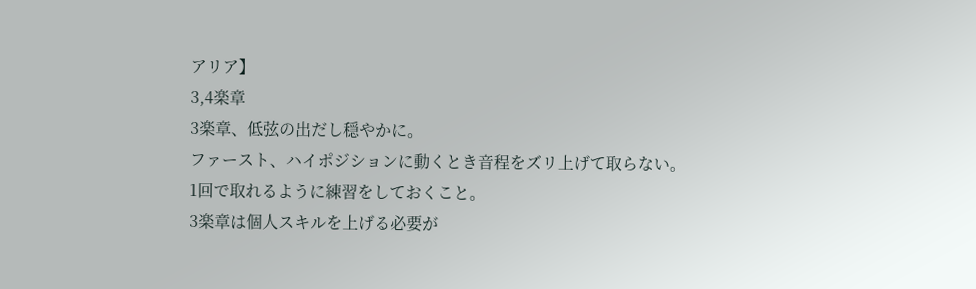アリア】
3,4楽章
3楽章、低弦の出だし穏やかに。
ファースト、ハイポジションに動くとき音程をズリ上げて取らない。
1回で取れるように練習をしておくこと。
3楽章は個人スキルを上げる必要が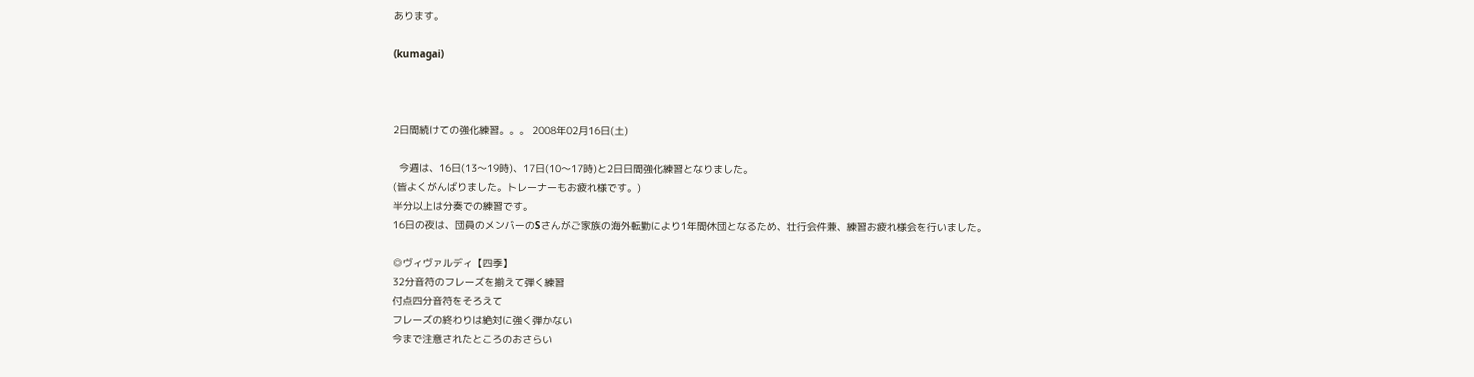あります。

(kumagai)



2日間続けての強化練習。。。 2008年02月16日(土)

  今週は、16日(13〜19時)、17日(10〜17時)と2日日間強化練習となりました。
(皆よくがんばりました。トレーナーもお疲れ様です。)
半分以上は分奏での練習です。
16日の夜は、団員のメンバーのSさんがご家族の海外転勤により1年間休団となるため、壮行会件兼、練習お疲れ様会を行いました。

◎ヴィヴァルディ【四季】
32分音符のフレーズを揃えて弾く練習
付点四分音符をそろえて
フレーズの終わりは絶対に強く弾かない
今まで注意されたところのおさらい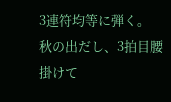3連符均等に弾く。
秋の出だし、3拍目腰掛けて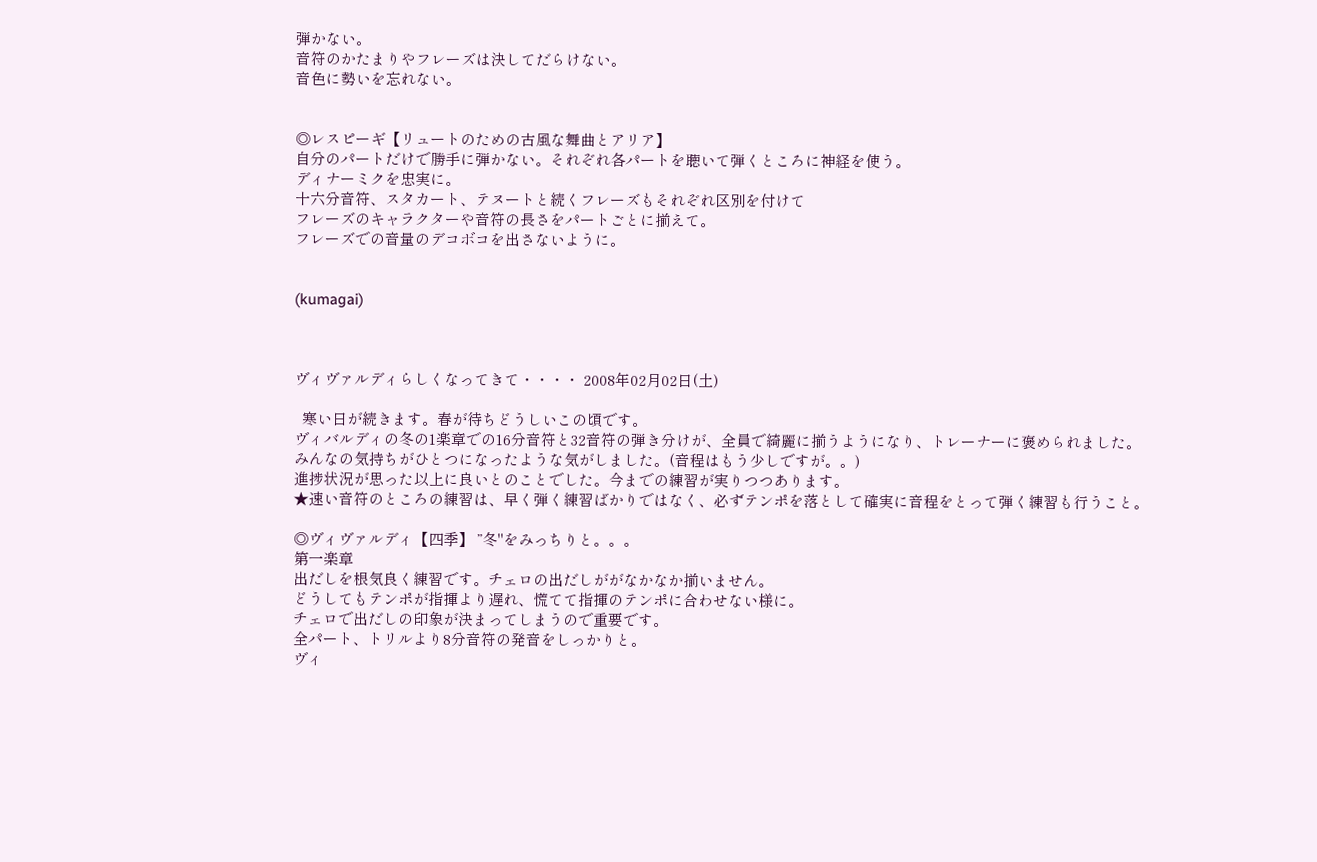弾かない。
音符のかたまりやフレーズは決してだらけない。
音色に勢いを忘れない。


◎レスピーギ【リュートのための古風な舞曲とアリア】
自分のパートだけで勝手に弾かない。それぞれ各パートを聴いて弾くところに神経を使う。
ディナーミクを忠実に。
十六分音符、スタカート、テヌートと続くフレーズもそれぞれ区別を付けて
フレーズのキャラクターや音符の長さをパートごとに揃えて。
フレーズでの音量のデコボコを出さないように。


(kumagai)



ヴィヴァルディらしくなってきて・・・・ 2008年02月02日(土)

  寒い日が続きます。春が待ちどうしいこの頃です。
ヴィバルディの冬の1楽章での16分音符と32音符の弾き分けが、全員で綺麗に揃うようになり、トレーナーに褒められました。
みんなの気持ちがひとつになったような気がしました。(音程はもう少しですが。。)
進捗状況が思った以上に良いとのことでした。今までの練習が実りつつあります。
★速い音符のところの練習は、早く弾く練習ばかりではなく、必ずテンポを落として確実に音程をとって弾く練習も行うこと。

◎ヴィヴァルディ【四季】 ”冬"をみっちりと。。。
第一楽章
出だしを根気良く練習です。チェロの出だしががなかなか揃いません。
どうしてもテンポが指揮より遅れ、慌てて指揮のテンポに合わせない様に。
チェロで出だしの印象が決まってしまうので重要です。
全パート、トリルより8分音符の発音をしっかりと。
ヴィ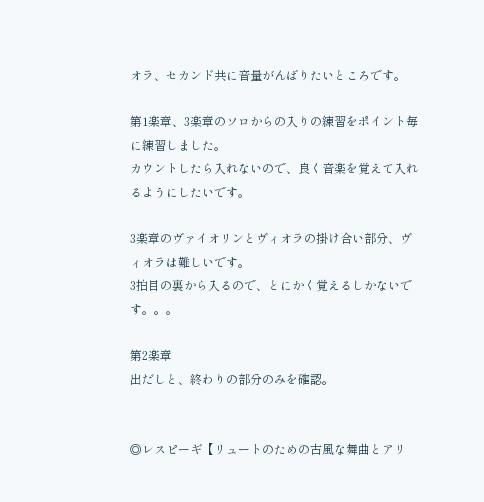オラ、セカンド共に音量がんばりたいところです。

第1楽章、3楽章のソロからの入りの練習をポイント毎に練習しました。
カウントしたら入れないので、良く音楽を覚えて入れるようにしたいです。

3楽章のヴァイオリンとヴィオラの掛け合い部分、ヴィオラは難しいです。
3拍目の裏から入るので、とにかく覚えるしかないです。。。

第2楽章
出だしと、終わりの部分のみを確認。


◎レスピーギ【リュートのための古風な舞曲とアリ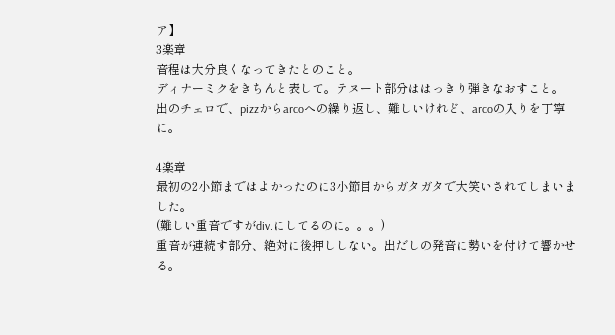ア】
3楽章
音程は大分良くなってきたとのこと。
ディナーミクをきちんと表して。テヌート部分ははっきり弾きなおすこと。
出のチェロで、pizzからarcoへの繰り返し、難しいけれど、arcoの入りを丁寧に。

4楽章
最初の2小節まではよかったのに3小節目からガタガタで大笑いされてしまいました。
(難しい重音ですがdiv.にしてるのに。。。)
重音が連続す部分、絶対に後押ししない。出だしの発音に勢いを付けて響かせる。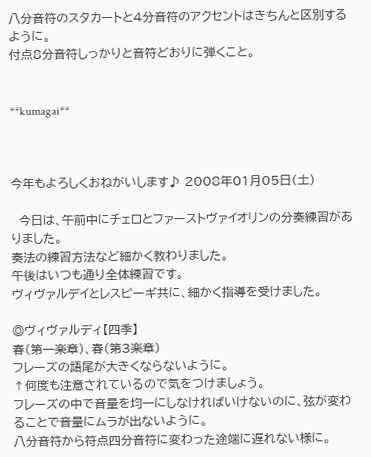八分音符のスタカートと4分音符のアクセントはきちんと区別するように。
付点8分音符しっかりと音符どおりに弾くこと。


**kumagai**



今年もよろしくおねがいします♪ 2008年01月05日(土)

  今日は、午前中にチェロとファーストヴァイオリンの分奏練習がありました。
奏法の練習方法など細かく教わりました。
午後はいつも通り全体練習です。
ヴィヴァルデイとレスピーギ共に、細かく指導を受けました。

◎ヴィヴァルディ【四季】
春(第一楽章)、春(第3楽章)
フレーズの語尾が大きくならないように。
↑何度も注意されているので気をつけましょう。
フレーズの中で音量を均一にしなければいけないのに、弦が変わることで音量にムラが出ないように。
八分音符から符点四分音符に変わった途端に遅れない様に。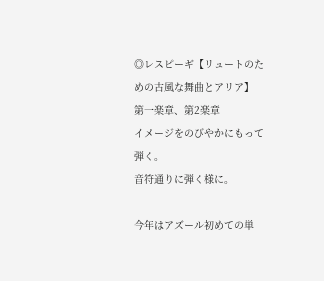◎レスピーギ【リュートのための古風な舞曲とアリア】
第一楽章、第2楽章
イメージをのびやかにもって弾く。
音符通りに弾く様に。

今年はアズール初めての単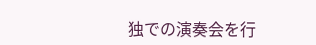独での演奏会を行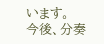います。
今後、分奏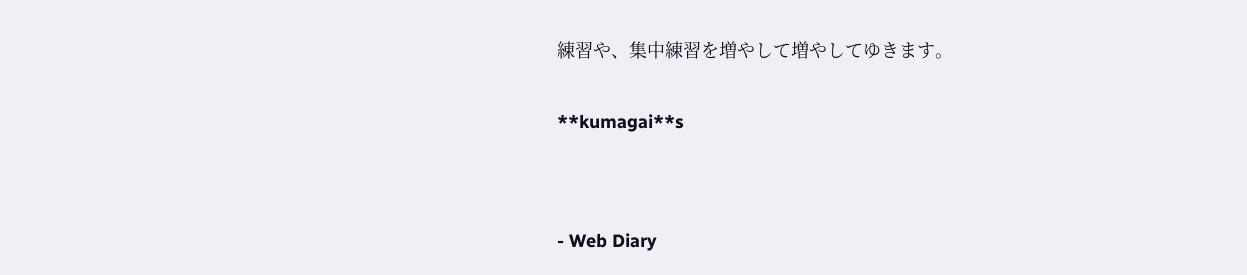練習や、集中練習を増やして増やしてゆきます。


**kumagai**s




- Web Diary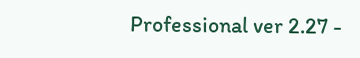Professional ver 2.27 -